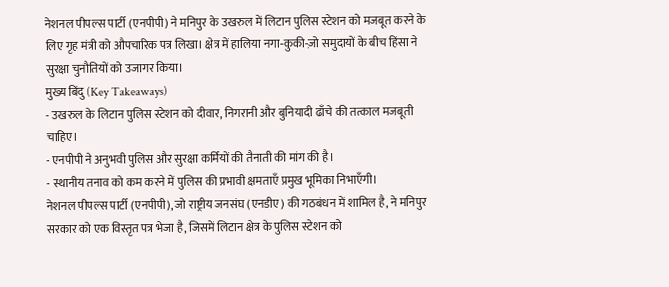नेशनल पीपल्स पार्टी (एनपीपी) ने मनिपुर के उखरुल में लिटान पुलिस स्टेशन को मजबूत करने के लिए गृह मंत्री को औपचारिक पत्र लिखा। क्षेत्र में हालिया नगा‑कुकी-ज़ो समुदायों के बीच हिंसा ने सुरक्षा चुनौतियों को उजागर किया।
मुख्य बिंदु (Key Takeaways)
- उखरुल के लिटान पुलिस स्टेशन को दीवार, निगरानी और बुनियादी ढाँचे की तत्काल मजबूती चाहिए।
- एनपीपी ने अनुभवी पुलिस और सुरक्षा कर्मियों की तैनाती की मांग की है।
- स्थानीय तनाव को कम करने में पुलिस की प्रभावी क्षमताएँ प्रमुख भूमिका निभाएँगी।
नेशनल पीपल्स पार्टी (एनपीपी), जो राष्ट्रीय जनसंघ (एनडीए) की गठबंधन में शामिल है, ने मनिपुर सरकार को एक विस्तृत पत्र भेजा है, जिसमें लिटान क्षेत्र के पुलिस स्टेशन को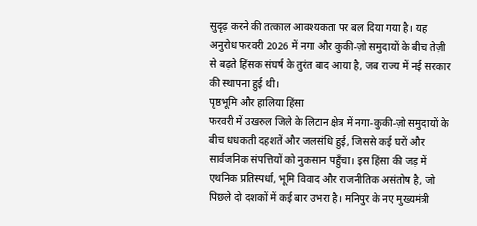सुदृढ़ करने की तत्काल आवश्यकता पर बल दिया गया है। यह अनुरोध फरवरी 2026 में नगा और कुकी‑ज़ो समुदायों के बीच तेज़ी से बढ़ते हिंसक संघर्ष के तुरंत बाद आया है, जब राज्य में नई सरकार की स्थापना हुई थी।
पृष्ठभूमि और हालिया हिंसा
फरवरी में उखरुल जिले के लिटान क्षेत्र में नगा‑कुकी‑ज़ो समुदायों के बीच धधकती दहशतें और जलसंधि हुई, जिससे कई घरों और सार्वजनिक संपत्तियों को नुकसान पहुँचा। इस हिंसा की जड़ में एथनिक प्रतिस्पर्धा, भूमि विवाद और राजनीतिक असंतोष है, जो पिछले दो दशकों में कई बार उभरा है। मनिपुर के नए मुख्यमंत्री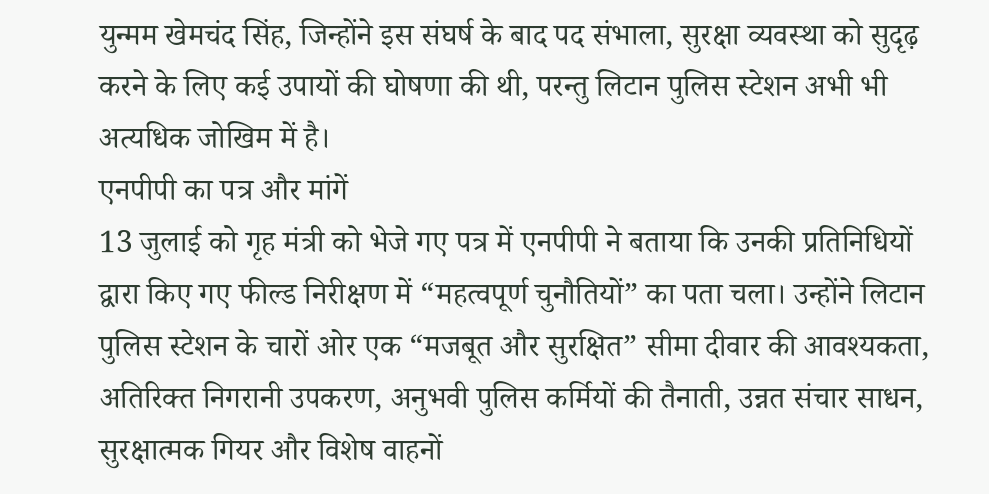युन्मम खेमचंद सिंह, जिन्होंने इस संघर्ष के बाद पद संभाला, सुरक्षा व्यवस्था को सुदृढ़ करने के लिए कई उपायों की घोषणा की थी, परन्तु लिटान पुलिस स्टेशन अभी भी अत्यधिक जोखिम में है।
एनपीपी का पत्र और मांगें
13 जुलाई को गृह मंत्री को भेजे गए पत्र में एनपीपी ने बताया कि उनकी प्रतिनिधियों द्वारा किए गए फील्ड निरीक्षण में “महत्वपूर्ण चुनौतियों” का पता चला। उन्होंने लिटान पुलिस स्टेशन के चारों ओर एक “मजबूत और सुरक्षित” सीमा दीवार की आवश्यकता, अतिरिक्त निगरानी उपकरण, अनुभवी पुलिस कर्मियों की तैनाती, उन्नत संचार साधन, सुरक्षात्मक गियर और विशेष वाहनों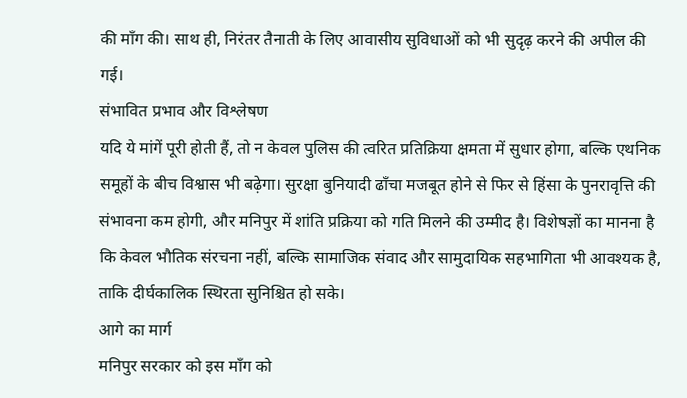की माँग की। साथ ही, निरंतर तैनाती के लिए आवासीय सुविधाओं को भी सुदृढ़ करने की अपील की गई।
संभावित प्रभाव और विश्लेषण
यदि ये मांगें पूरी होती हैं, तो न केवल पुलिस की त्वरित प्रतिक्रिया क्षमता में सुधार होगा, बल्कि एथनिक समूहों के बीच विश्वास भी बढ़ेगा। सुरक्षा बुनियादी ढाँचा मजबूत होने से फिर से हिंसा के पुनरावृत्ति की संभावना कम होगी, और मनिपुर में शांति प्रक्रिया को गति मिलने की उम्मीद है। विशेषज्ञों का मानना है कि केवल भौतिक संरचना नहीं, बल्कि सामाजिक संवाद और सामुदायिक सहभागिता भी आवश्यक है, ताकि दीर्घकालिक स्थिरता सुनिश्चित हो सके।
आगे का मार्ग
मनिपुर सरकार को इस माँग को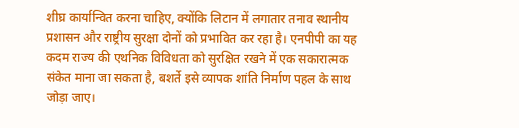शीघ्र कार्यान्वित करना चाहिए, क्योंकि लिटान में लगातार तनाव स्थानीय प्रशासन और राष्ट्रीय सुरक्षा दोनों को प्रभावित कर रहा है। एनपीपी का यह कदम राज्य की एथनिक विविधता को सुरक्षित रखने में एक सकारात्मक संकेत माना जा सकता है, बशर्ते इसे व्यापक शांति निर्माण पहल के साथ जोड़ा जाए।